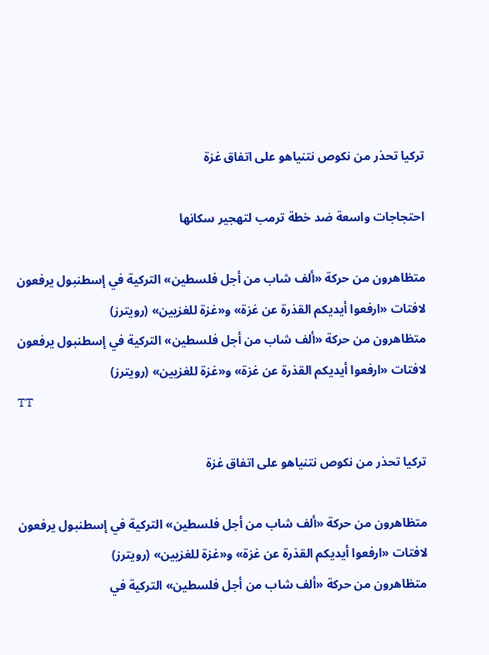تركيا تحذر من نكوص نتنياهو على اتفاق غزة

احتجاجات واسعة ضد خطة ترمب لتهجير سكانها

متظاهرون من حركة «ألف شاب من أجل فلسطين» التركية في إسطنبول يرفعون لافتات «ارفعوا أيديكم القذرة عن غزة» و«غزة للغزيين» (رويترز)
متظاهرون من حركة «ألف شاب من أجل فلسطين» التركية في إسطنبول يرفعون لافتات «ارفعوا أيديكم القذرة عن غزة» و«غزة للغزيين» (رويترز)
TT

تركيا تحذر من نكوص نتنياهو على اتفاق غزة

متظاهرون من حركة «ألف شاب من أجل فلسطين» التركية في إسطنبول يرفعون لافتات «ارفعوا أيديكم القذرة عن غزة» و«غزة للغزيين» (رويترز)
متظاهرون من حركة «ألف شاب من أجل فلسطين» التركية في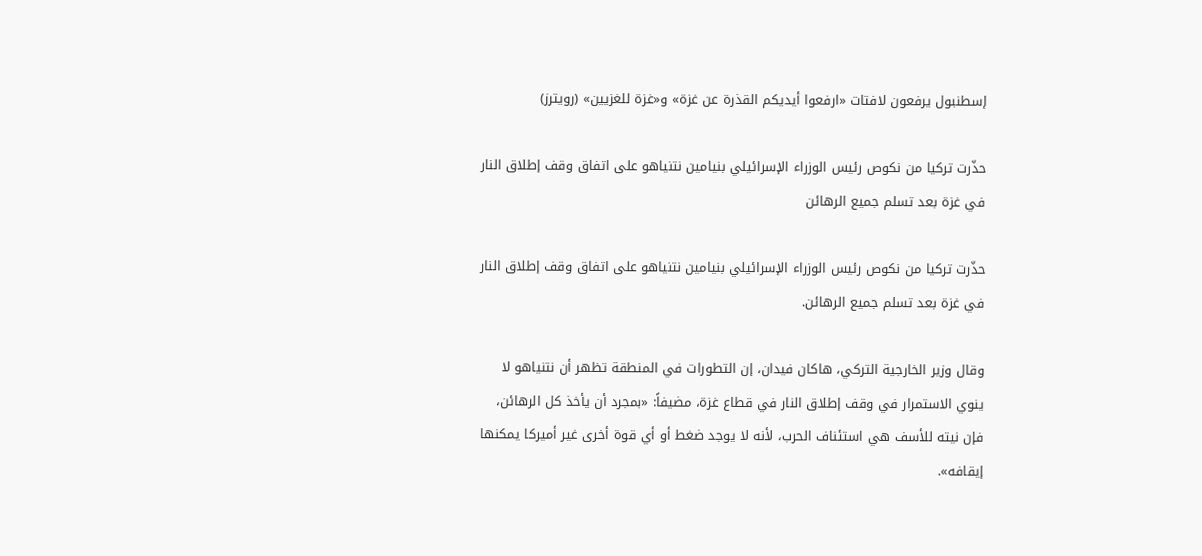إسطنبول يرفعون لافتات «ارفعوا أيديكم القذرة عن غزة» و«غزة للغزيين» (رويترز)

حذّرت تركيا من نكوص رئيس الوزراء الإسرائيلي بنيامين نتنياهو على اتفاق وقف إطلاق النار في غزة بعد تسلم جميع الرهائن

حذّرت تركيا من نكوص رئيس الوزراء الإسرائيلي بنيامين نتنياهو على اتفاق وقف إطلاق النار في غزة بعد تسلم جميع الرهائن.

وقال وزير الخارجية التركي، هاكان فيدان، إن التطورات في المنطقة تظهر أن نتنياهو لا ينوي الاستمرار في وقف إطلاق النار في قطاع غزة، مضيفاً: «بمجرد أن يأخذ كل الرهائن، فإن نيته للأسف هي استئناف الحرب، لأنه لا يوجد ضغط أو أي قوة أخرى غير أميركا يمكنها إيقافه».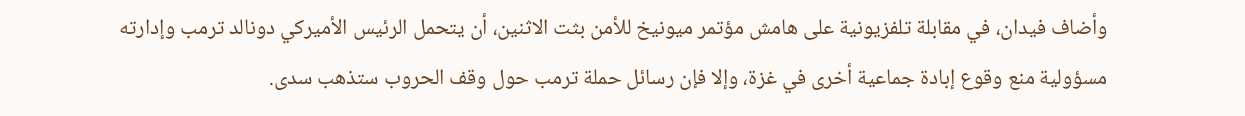وأضاف فيدان، في مقابلة تلفزيونية على هامش مؤتمر ميونيخ للأمن بثت الاثنين، أن يتحمل الرئيس الأميركي دونالد ترمب وإدارته مسؤولية منع وقوع إبادة جماعية أخرى في غزة، وإلا فإن رسائل حملة ترمب حول وقف الحروب ستذهب سدى.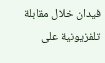فيدان خلال مقابلة تلفزيونية على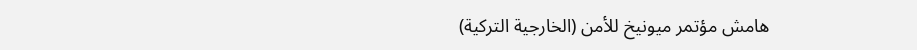هامش مؤتمر ميونيخ للأمن (الخارجية التركية)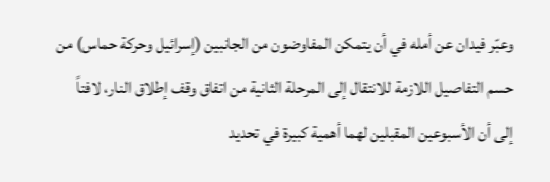وعبّر فيدان عن أمله في أن يتمكن المفاوضون من الجانبين (إسرائيل وحركة حماس) من حسم التفاصيل اللازمة للانتقال إلى المرحلة الثانية من اتفاق وقف إطلاق النار، لافتاً إلى أن الأسبوعين المقبلين لهما أهمية كبيرة في تحديد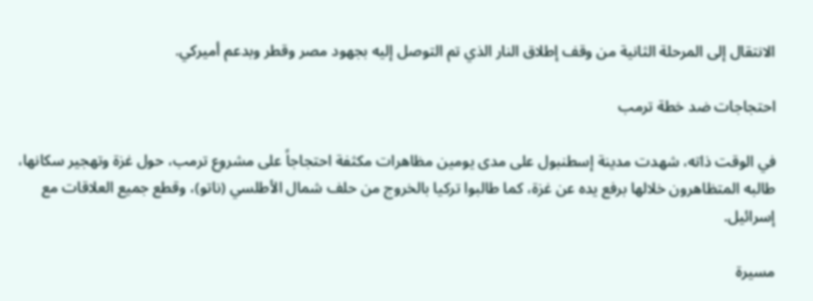الانتقال إلى المرحلة الثانية من وقف إطلاق النار الذي تم التوصل إليه بجهود مصر وقطر وبدعم أميركي.

احتجاجات ضد خطة ترمب

في الوقت ذاته، شهدت مدينة إسطنبول على مدى يومين مظاهرات مكثفة احتجاجاً على مشروع ترمب، حول غزة وتهجير سكانها، طالبه المتظاهرون خلالها برفع يده عن غزة، كما طالبوا تركيا بالخروج من حلف شمال الأطلسي (ناتو)، وقطع جميع العلاقات مع إسرائيل.

مسيرة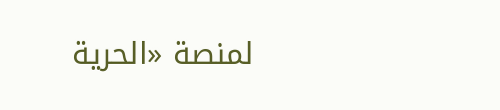لمنصة «الحرية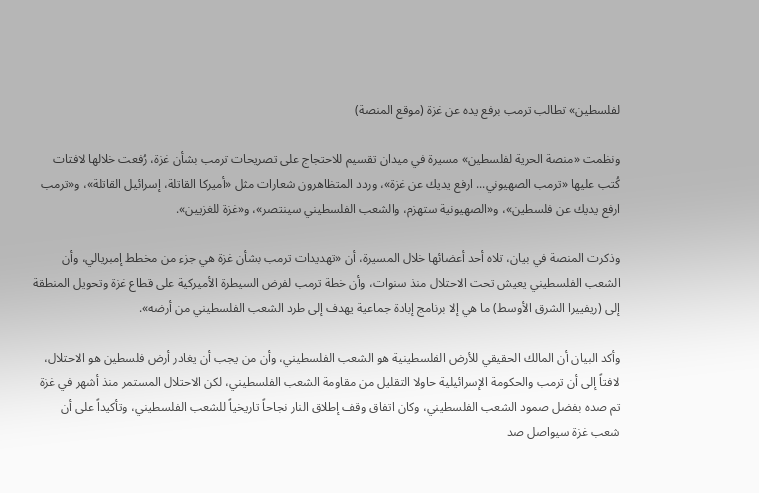لفلسطين» تطالب ترمب برفع يده عن غزة (موقع المنصة)

ونظمت «منصة الحرية لفلسطين» مسيرة في ميدان تقسيم للاحتجاج على تصريحات ترمب بشأن غزة، رُفعت خلالها لافتات كُتب عليها «ترمب الصهيوني... ارفع يديك عن غزة»، وردد المتظاهرون شعارات مثل «أميركا القاتلة، إسرائيل القاتلة»، و«ترمب ارفع يديك عن فلسطين»، و«الصهيونية ستهزم، والشعب الفلسطيني سينتصر»، و«غزة للغزيين».

وذكرت المنصة في بيان، تلاه أحد أعضائها خلال المسيرة، أن «تهديدات ترمب بشأن غزة هي جزء من مخطط إمبريالي، وأن الشعب الفلسطيني يعيش تحت الاحتلال منذ سنوات، وأن خطة ترمب لفرض السيطرة الأميركية على قطاع غزة وتحويل المنطقة إلى (ريفييرا الشرق الأوسط) ما هي إلا برنامج إبادة جماعية يهدف إلى طرد الشعب الفلسطيني من أرضه».

وأكد البيان أن المالك الحقيقي للأرض الفلسطينية هو الشعب الفلسطيني، وأن من يجب أن يغادر أرض فلسطين هو الاحتلال، لافتاً إلى أن ترمب والحكومة الإسرائيلية حاولا التقليل من مقاومة الشعب الفلسطيني، لكن الاحتلال المستمر منذ أشهر في غزة تم صده بفضل صمود الشعب الفلسطيني، وكان اتفاق وقف إطلاق النار نجاحاً تاريخياً للشعب الفلسطيني، وتأكيداً على أن شعب غزة سيواصل صد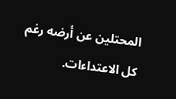المحتلين عن أرضه رغم كل الاعتداءات.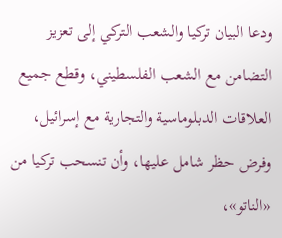ودعا البيان تركيا والشعب التركي إلى تعزيز التضامن مع الشعب الفلسطيني، وقطع جميع العلاقات الدبلوماسية والتجارية مع إسرائيل، وفرض حظر شامل عليها، وأن تنسحب تركيا من «الناتو»،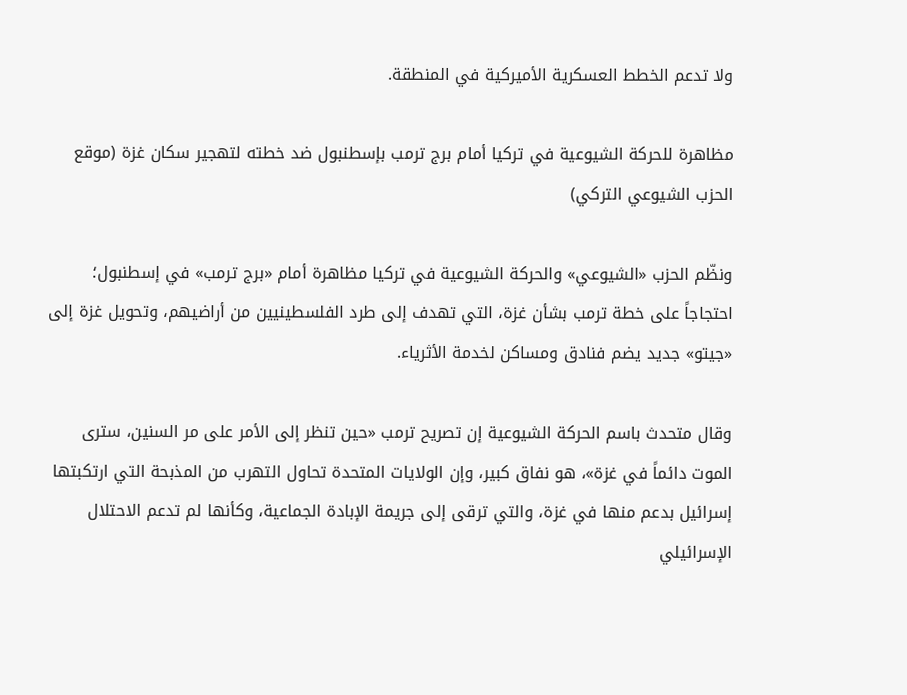ولا تدعم الخطط العسكرية الأميركية في المنطقة.

مظاهرة للحركة الشيوعية في تركيا أمام برج ترمب بإسطنبول ضد خطته لتهجير سكان غزة (موقع الحزب الشيوعي التركي)

ونظّم الحزب «الشيوعي» والحركة الشيوعية في تركيا مظاهرة أمام «برج ترمب» في إسطنبول؛ احتجاجاً على خطة ترمب بشأن غزة، التي تهدف إلى طرد الفلسطينيين من أراضيهم، وتحويل غزة إلى «جيتو» جديد يضم فنادق ومساكن لخدمة الأثرياء.

وقال متحدث باسم الحركة الشيوعية إن تصريح ترمب «حين تنظر إلى الأمر على مر السنين، سترى الموت دائماً في غزة»، هو نفاق كبير، وإن الولايات المتحدة تحاول التهرب من المذبحة التي ارتكبتها إسرائيل بدعم منها في غزة، والتي ترقى إلى جريمة الإبادة الجماعية، وكأنها لم تدعم الاحتلال الإسرائيلي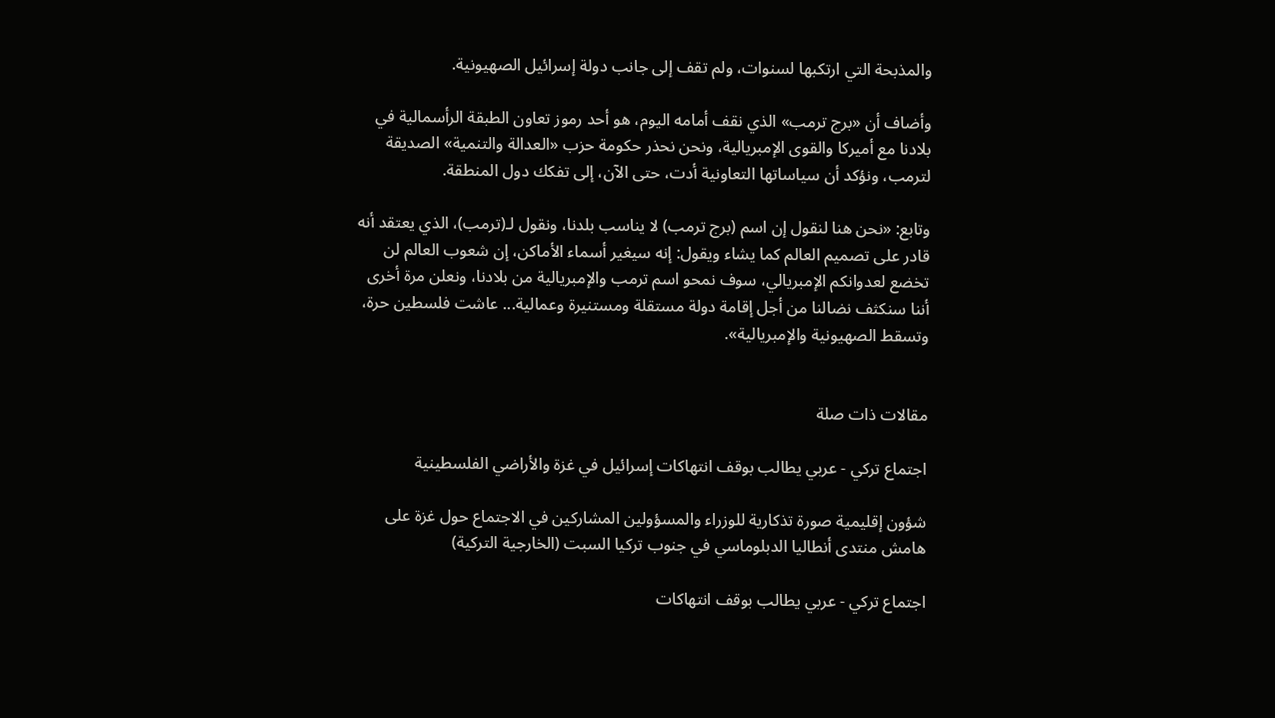والمذبحة التي ارتكبها لسنوات، ولم تقف إلى جانب دولة إسرائيل الصهيونية.

وأضاف أن «برج ترمب» الذي نقف أمامه اليوم، هو أحد رموز تعاون الطبقة الرأسمالية في بلادنا مع أميركا والقوى الإمبريالية، ونحن نحذر حكومة حزب «العدالة والتنمية» الصديقة لترمب، ونؤكد أن سياساتها التعاونية أدت، حتى الآن، إلى تفكك دول المنطقة.

وتابع: «نحن هنا لنقول إن اسم (برج ترمب) لا يناسب بلدنا، ونقول لـ(ترمب)، الذي يعتقد أنه قادر على تصميم العالم كما يشاء ويقول: إنه سيغير أسماء الأماكن، إن شعوب العالم لن تخضع لعدوانكم الإمبريالي، سوف نمحو اسم ترمب والإمبريالية من بلادنا، ونعلن مرة أخرى أننا سنكثف نضالنا من أجل إقامة دولة مستقلة ومستنيرة وعمالية... عاشت فلسطين حرة، وتسقط الصهيونية والإمبريالية».


مقالات ذات صلة

اجتماع تركي - عربي يطالب بوقف انتهاكات إسرائيل في غزة والأراضي الفلسطينية

شؤون إقليمية صورة تذكارية للوزراء والمسؤولين المشاركين في الاجتماع حول غزة على هامش منتدى أنطاليا الدبلوماسي في جنوب تركيا السبت (الخارجية التركية)

اجتماع تركي - عربي يطالب بوقف انتهاكات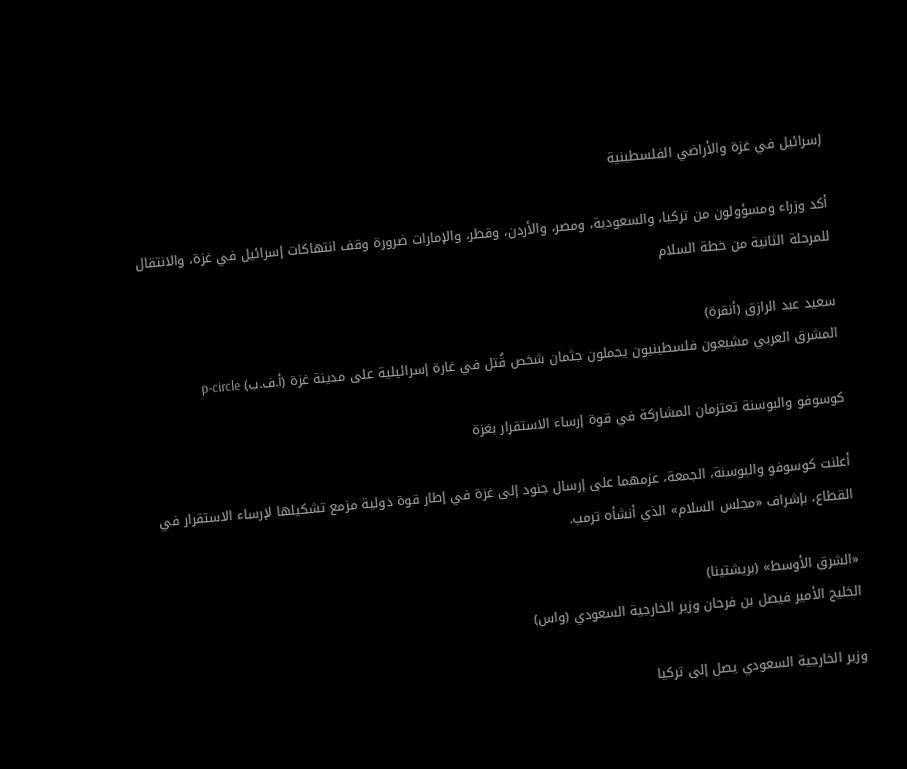إسرائيل في غزة والأراضي الفلسطينية

أكد وزراء ومسؤولون من تركيا، والسعودية، ومصر، والأردن، وقطر، والإمارات ضرورة وقف انتهاكات إسرائيل في غزة، والانتقال للمرحلة الثانية من خطة السلام

سعيد عبد الرازق (أنقرة)
المشرق العربي مشيعون فلسطينيون يحملون جثمان شخص قُتل في غارة إسرائيلية على مدينة غزة (أ.ف.ب) p-circle

كوسوفو والبوسنة تعتزمان المشاركة في قوة إرساء الاستقرار بغزة

أعلنت كوسوفو والبوسنة، الجمعة، عزمهما على إرسال جنود إلى غزة في إطار قوة دولية مزمع تشكيلها لإرساء الاستقرار في القطاع، بإشراف «مجلس السلام» الذي أنشأه ترمب.

«الشرق الأوسط» (بريشتينا)
الخليج الأمير فيصل بن فرحان وزير الخارجية السعودي (واس)

وزير الخارجية السعودي يصل إلى تركيا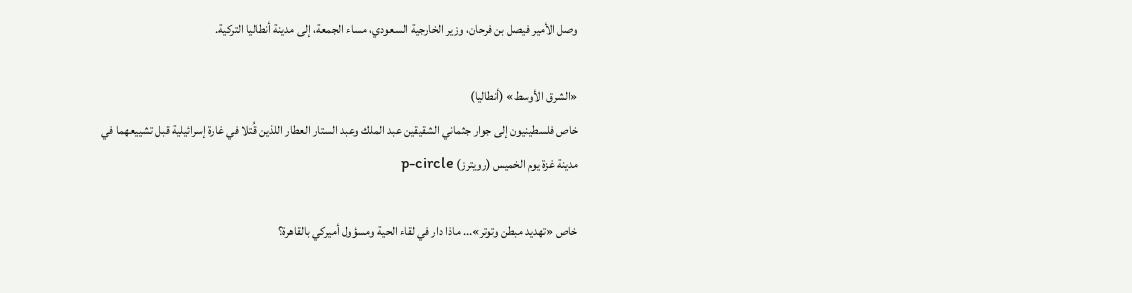وصل الأمير فيصل بن فرحان، وزير الخارجية السعودي، مساء الجمعة، إلى مدينة أنطاليا التركية.

«الشرق الأوسط» (أنطاليا)
خاص فلسطينيون إلى جوار جثماني الشقيقين عبد الملك وعبد الستار العطار اللذين قُتلا في غارة إسرائيلية قبل تشييعهما في مدينة غزة يوم الخميس (رويترز) p-circle

خاص «تهديد مبطن وتوتر»... ماذا دار في لقاء الحية ومسؤول أميركي بالقاهرة؟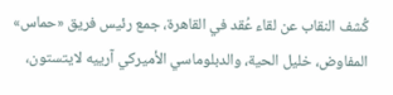كُشف النقاب عن لقاء عُقد في القاهرة، جمع رئيس فريق «حماس» المفاوض، خليل الحية، والدبلوماسي الأميركي آرييه لايتستون،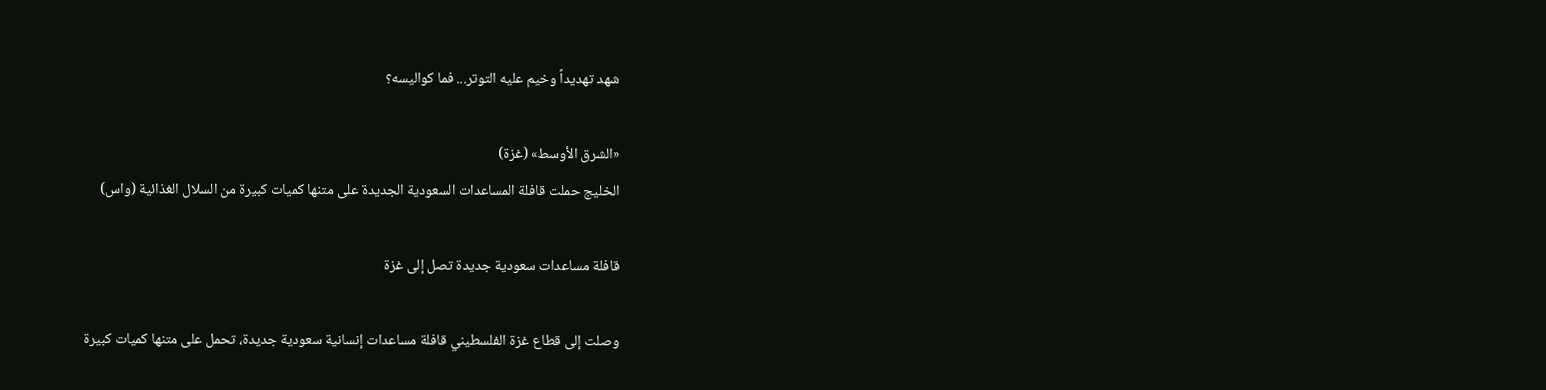شهد تهديداً وخيم عليه التوتر... فما كواليسه؟

«الشرق الأوسط» (غزة)
الخليج حملت قافلة المساعدات السعودية الجديدة على متنها كميات كبيرة من السلال الغذائية (واس)

قافلة مساعدات سعودية جديدة تصل إلى غزة

وصلت إلى قطاع غزة الفلسطيني قافلة مساعدات إنسانية سعودية جديدة، تحمل على متنها كميات كبيرة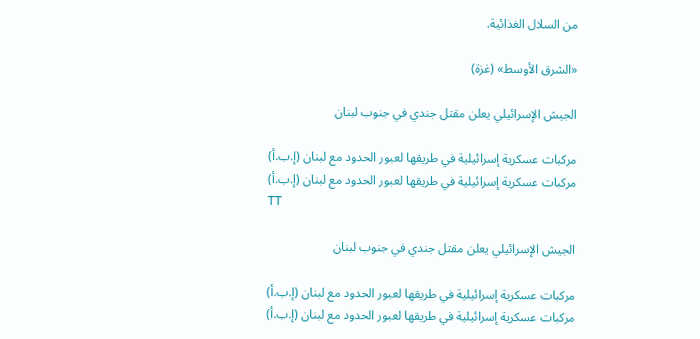من السلال الغذائية.

«الشرق الأوسط» (غزة)

الجيش الإسرائيلي يعلن مقتل جندي في جنوب لبنان

مركبات عسكرية إسرائيلية في طريقها لعبور الحدود مع لبنان (إ.ب.أ)
مركبات عسكرية إسرائيلية في طريقها لعبور الحدود مع لبنان (إ.ب.أ)
TT

الجيش الإسرائيلي يعلن مقتل جندي في جنوب لبنان

مركبات عسكرية إسرائيلية في طريقها لعبور الحدود مع لبنان (إ.ب.أ)
مركبات عسكرية إسرائيلية في طريقها لعبور الحدود مع لبنان (إ.ب.أ)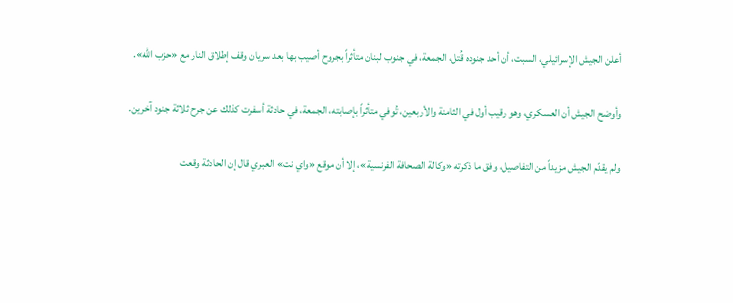أعلن الجيش الإسرائيلي، السبت، أن أحد جنوده قُتل، الجمعة، في جنوب لبنان متأثراً بجروح أصيب بها بعد سريان وقف إطلاق النار مع «حزب الله».

وأوضح الجيش أن العسكري، وهو رقيب أول في الثامنة والأربعين، تُوفي متأثراً بإصابته، الجمعة، في حادثة أسفرت كذلك عن جرح ثلاثة جنود آخرين.

ولم يقدّم الجيش مزيداً من التفاصيل، وفق ما ذكرته «وكالة الصحافة الفرنسية»، إلا أن موقع «واي نت» العبري قال إن الحادثة وقعت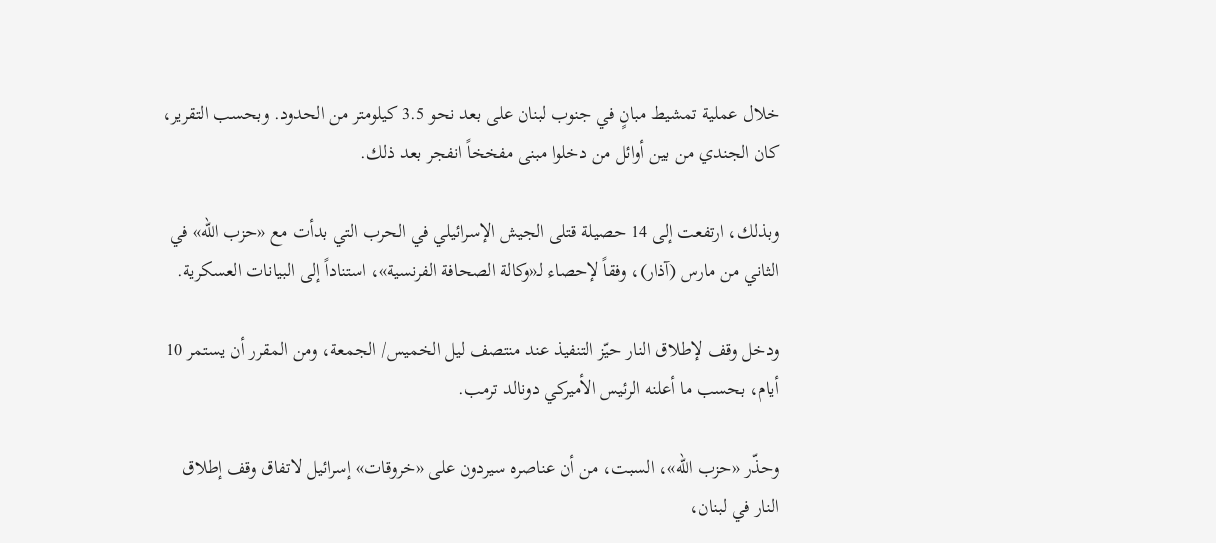خلال عملية تمشيط مبانٍ في جنوب لبنان على بعد نحو 3.5 كيلومتر من الحدود. وبحسب التقرير، كان الجندي من بين أوائل من دخلوا مبنى مفخخاً انفجر بعد ذلك.

وبذلك، ارتفعت إلى 14 حصيلة قتلى الجيش الإسرائيلي في الحرب التي بدأت مع «حزب الله» في الثاني من مارس (آذار)، وفقاً لإحصاء لـ«وكالة الصحافة الفرنسية»، استناداً إلى البيانات العسكرية.

ودخل وقف لإطلاق النار حيّز التنفيذ عند منتصف ليل الخميس/ الجمعة، ومن المقرر أن يستمر 10 أيام، بحسب ما أعلنه الرئيس الأميركي دونالد ترمب.

وحذّر «حزب الله»، السبت، من أن عناصره سيردون على «خروقات» إسرائيل لاتفاق وقف إطلاق النار في لبنان،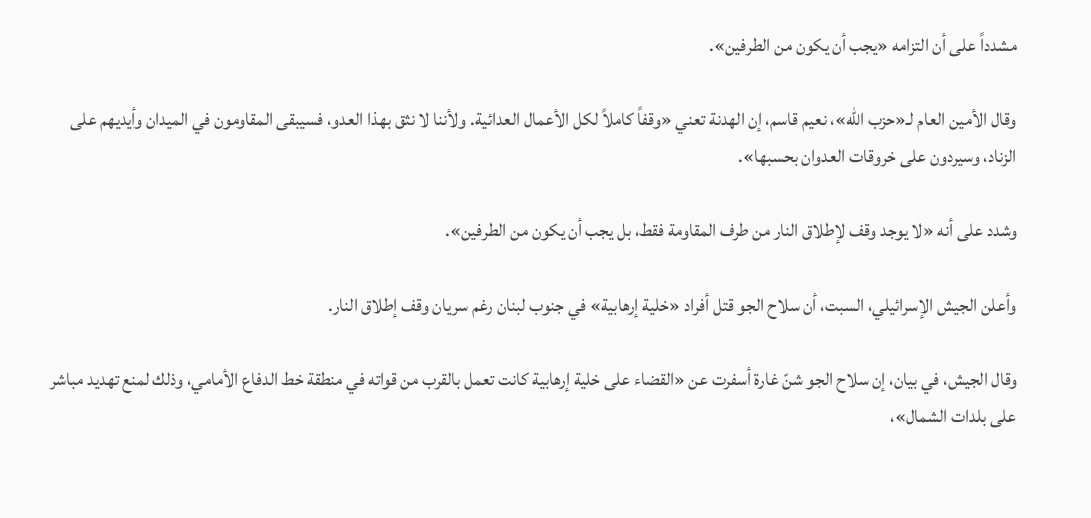مشدداً على أن التزامه «يجب أن يكون من الطرفين».

وقال الأمين العام لـ«حزب الله»، نعيم قاسم، إن الهدنة تعني «وقفاً كاملاً لكل الأعمال العدائية. ولأننا لا نثق بهذا العدو، فسيبقى المقاومون في الميدان وأيديهم على الزناد، وسيردون على خروقات العدوان بحسبها».

وشدد على أنه «لا يوجد وقف لإطلاق النار من طرف المقاومة فقط، بل يجب أن يكون من الطرفين».

وأعلن الجيش الإسرائيلي، السبت، أن سلاح الجو قتل أفراد «خلية إرهابية» في جنوب لبنان رغم سريان وقف إطلاق النار.

وقال الجيش، في بيان، إن سلاح الجو شنّ غارة أسفرت عن «القضاء على خلية إرهابية كانت تعمل بالقرب من قواته في منطقة خط الدفاع الأمامي، وذلك لمنع تهديد مباشر على بلدات الشمال»،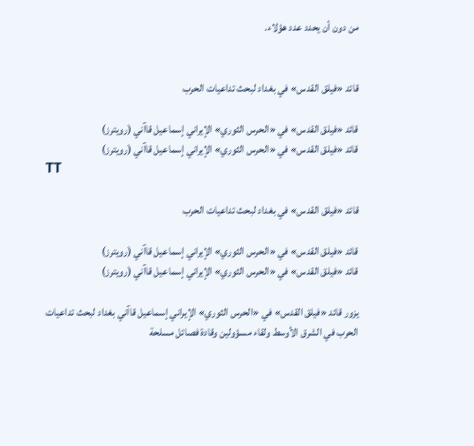من دون أن يحدد عدد هؤلاء.


قائد «فيلق القدس» في بغداد لبحث تداعيات الحرب

قائد «فيلق القدس» في «الحرس الثوري» الإيراني إسماعيل قاآني (رويترز)
قائد «فيلق القدس» في «الحرس الثوري» الإيراني إسماعيل قاآني (رويترز)
TT

قائد «فيلق القدس» في بغداد لبحث تداعيات الحرب

قائد «فيلق القدس» في «الحرس الثوري» الإيراني إسماعيل قاآني (رويترز)
قائد «فيلق القدس» في «الحرس الثوري» الإيراني إسماعيل قاآني (رويترز)

يزور قائد «فيلق القدس» في «الحرس الثوري» الإيراني إسماعيل قاآني بغداد لبحث تداعيات الحرب في الشرق الأوسط ولقاء مسؤولين وقادة فصائل مسلحة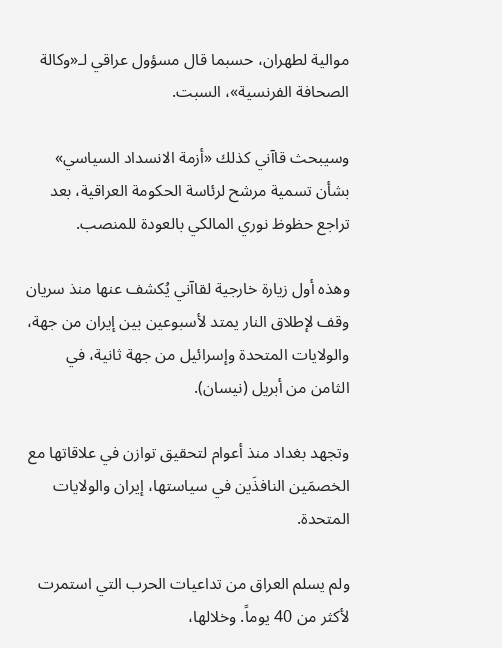موالية لطهران، حسبما قال مسؤول عراقي لـ«وكالة الصحافة الفرنسية»، السبت.

وسيبحث قاآني كذلك «أزمة الانسداد السياسي» بشأن تسمية مرشح لرئاسة الحكومة العراقية، بعد تراجع حظوظ نوري المالكي بالعودة للمنصب.

وهذه أول زيارة خارجية لقاآني يُكشف عنها منذ سريان وقف لإطلاق النار يمتد لأسبوعين بين إيران من جهة، والولايات المتحدة وإسرائيل من جهة ثانية، في الثامن من أبريل (نيسان).

وتجهد بغداد منذ أعوام لتحقيق توازن في علاقاتها مع الخصمَين النافذَين في سياستها، إيران والولايات المتحدة.

ولم يسلم العراق من تداعيات الحرب التي استمرت لأكثر من 40 يوماً. وخلالها،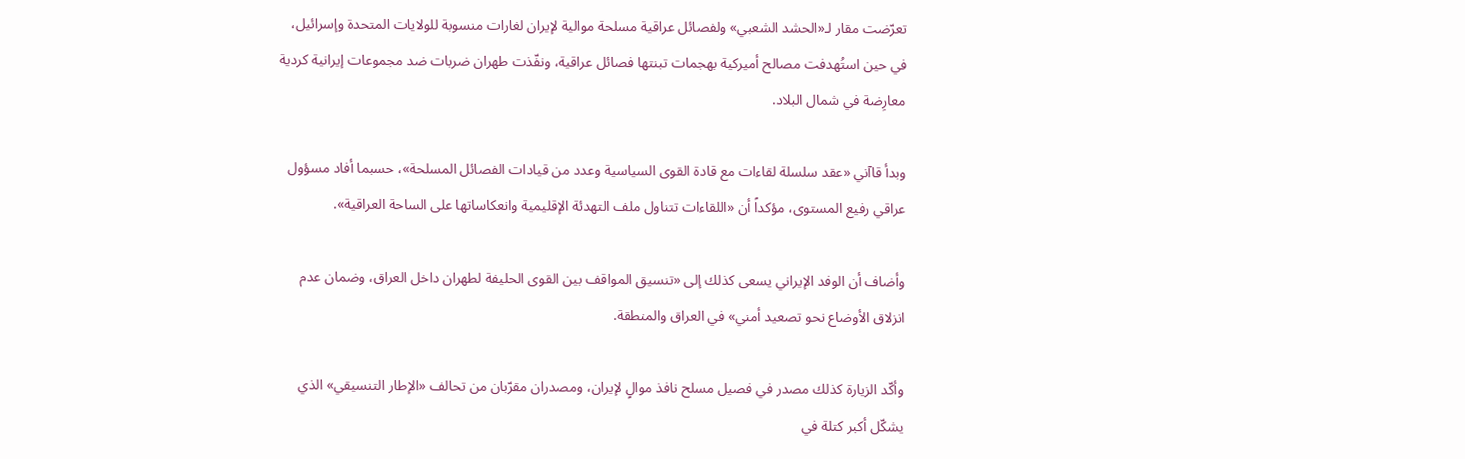تعرّضت مقار لـ«الحشد الشعبي» ولفصائل عراقية مسلحة موالية لإيران لغارات منسوبة للولايات المتحدة وإسرائيل، في حين استُهدفت مصالح أميركية بهجمات تبنتها فصائل عراقية، ونفّذت طهران ضربات ضد مجموعات إيرانية كردية معارِضة في شمال البلاد.

وبدأ قاآني «عقد سلسلة لقاءات مع قادة القوى السياسية وعدد من قيادات الفصائل المسلحة»، حسبما أفاد مسؤول عراقي رفيع المستوى، مؤكداً أن «اللقاءات تتناول ملف التهدئة الإقليمية وانعكاساتها على الساحة العراقية».

وأضاف أن الوفد الإيراني يسعى كذلك إلى «تنسيق المواقف بين القوى الحليفة لطهران داخل العراق، وضمان عدم انزلاق الأوضاع نحو تصعيد أمني» في العراق والمنطقة.

وأكّد الزيارة كذلك مصدر في فصيل مسلح نافذ موالٍ لإيران، ومصدران مقرّبان من تحالف «الإطار التنسيقي» الذي يشكّل أكبر كتلة في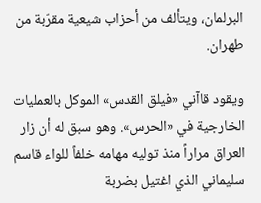البرلمان، ويتألف من أحزاب شيعية مقرّبة من طهران.

ويقود قاآني «فيلق القدس» الموكل بالعمليات الخارجية في «الحرس». وهو سبق له أن زار العراق مراراً منذ توليه مهامه خلفاً للواء قاسم سليماني الذي اغتيل بضربة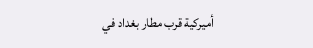أميركية قرب مطار بغداد في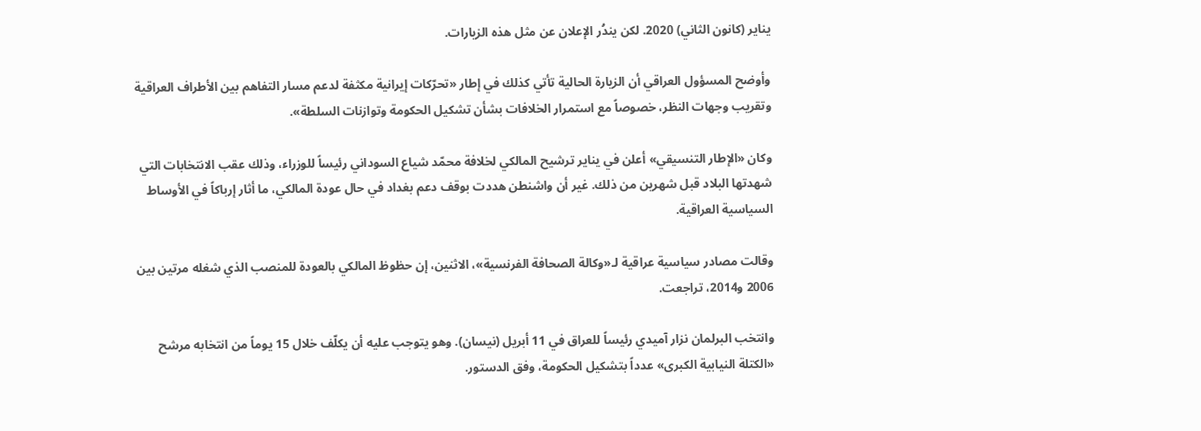يناير (كانون الثاني) 2020. لكن يندُر الإعلان عن مثل هذه الزيارات.

وأوضح المسؤول العراقي أن الزيارة الحالية تأتي كذلك في إطار «تحرّكات إيرانية مكثفة لدعم مسار التفاهم بين الأطراف العراقية وتقريب وجهات النظر، خصوصاً مع استمرار الخلافات بشأن تشكيل الحكومة وتوازنات السلطة».

وكان «الإطار التنسيقي» أعلن في يناير ترشيح المالكي لخلافة محمّد شياع السوداني رئيساً للوزراء، وذلك عقب الانتخابات التي شهدتها البلاد قبل شهرين من ذلك. غير أن واشنطن هددت بوقف دعم بغداد في حال عودة المالكي، ما أثار إرباكاً في الأوساط السياسية العراقية.

وقالت مصادر سياسية عراقية لـ«وكالة الصحافة الفرنسية»، الاثنين، إن حظوظ المالكي بالعودة للمنصب الذي شغله مرتين بين 2006 و2014، تراجعت.

وانتخب البرلمان نزار آميدي رئيساً للعراق في 11 أبريل (نيسان). وهو يتوجب عليه أن يكلّف خلال 15 يوماً من انتخابه مرشح «الكتلة النيابية الكبرى» عدداً بتشكيل الحكومة، وفق الدستور.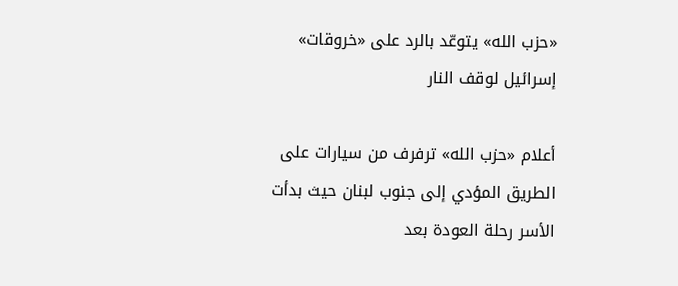«حزب الله» يتوعّد بالرد على «خروقات» إسرائيل لوقف النار

أعلام «حزب الله» ترفرف من سيارات على الطريق المؤدي إلى جنوب لبنان حيث بدأت الأسر رحلة العودة بعد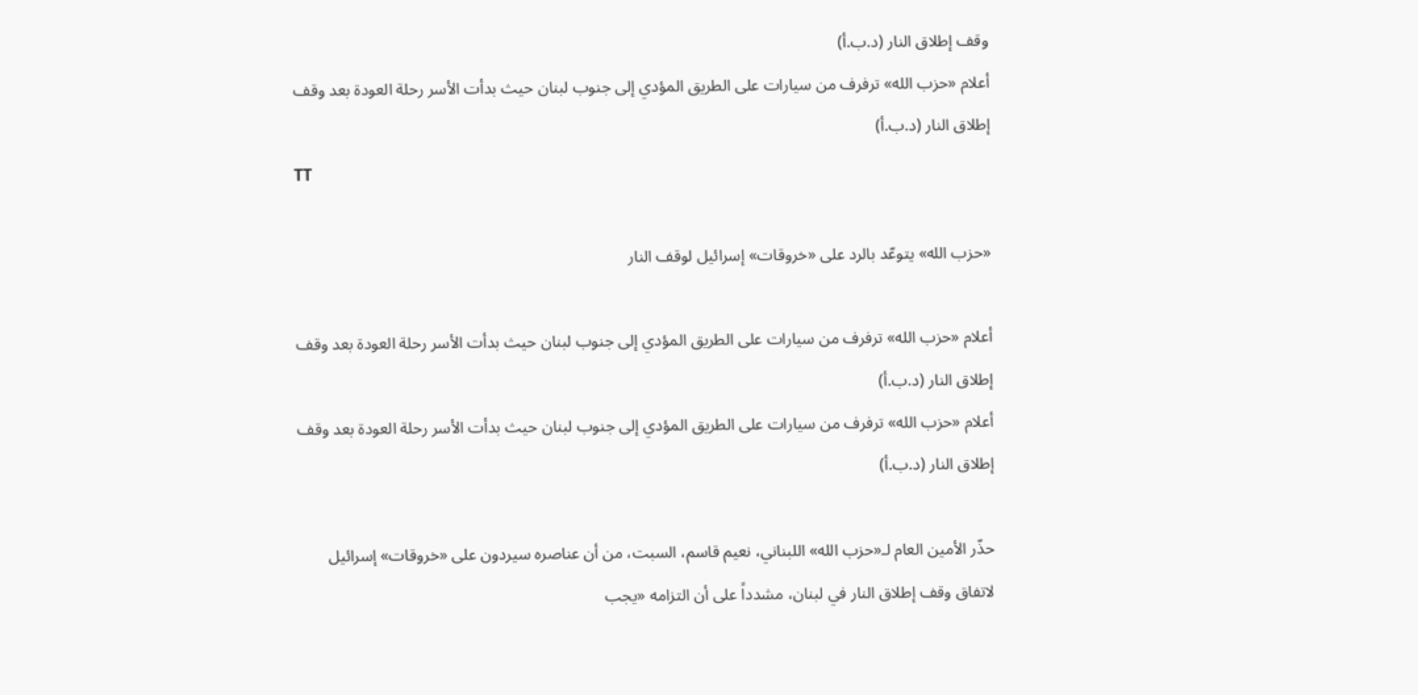وقف إطلاق النار (د.ب.أ)
أعلام «حزب الله» ترفرف من سيارات على الطريق المؤدي إلى جنوب لبنان حيث بدأت الأسر رحلة العودة بعد وقف إطلاق النار (د.ب.أ)
TT

«حزب الله» يتوعّد بالرد على «خروقات» إسرائيل لوقف النار

أعلام «حزب الله» ترفرف من سيارات على الطريق المؤدي إلى جنوب لبنان حيث بدأت الأسر رحلة العودة بعد وقف إطلاق النار (د.ب.أ)
أعلام «حزب الله» ترفرف من سيارات على الطريق المؤدي إلى جنوب لبنان حيث بدأت الأسر رحلة العودة بعد وقف إطلاق النار (د.ب.أ)

حذّر الأمين العام لـ«حزب الله» اللبناني، نعيم قاسم، السبت، من أن عناصره سيردون على «خروقات» إسرائيل لاتفاق وقف إطلاق النار في لبنان، مشدداً على أن التزامه «يجب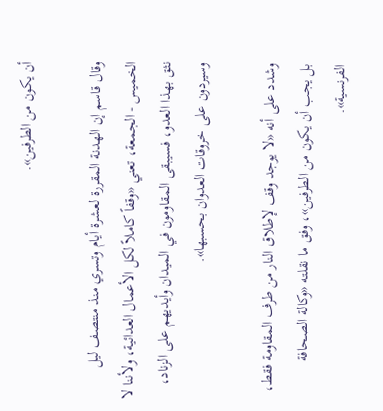أن يكون من الطرفين».

وقال قاسم إن الهدنة المقررة لعشرة أيام وتسري منذ منتصف ليل الخميس - الجمعة، تعني «وقفاً كاملاً لكل الأعمال العدائية، ولأننا لا نثق بهذا العدو، فسيبقى المقاومون في الميدان وأيديهم على الزناد، وسيردون على خروقات العدوان بحسبها».

وشدد على أنه «لا يوجد وقف لإطلاق النار من طرف المقاومة فقط، بل يجب أن يكون من الطرفين»، وفق ما نقلته «وكالة الصحافة الفرنسية».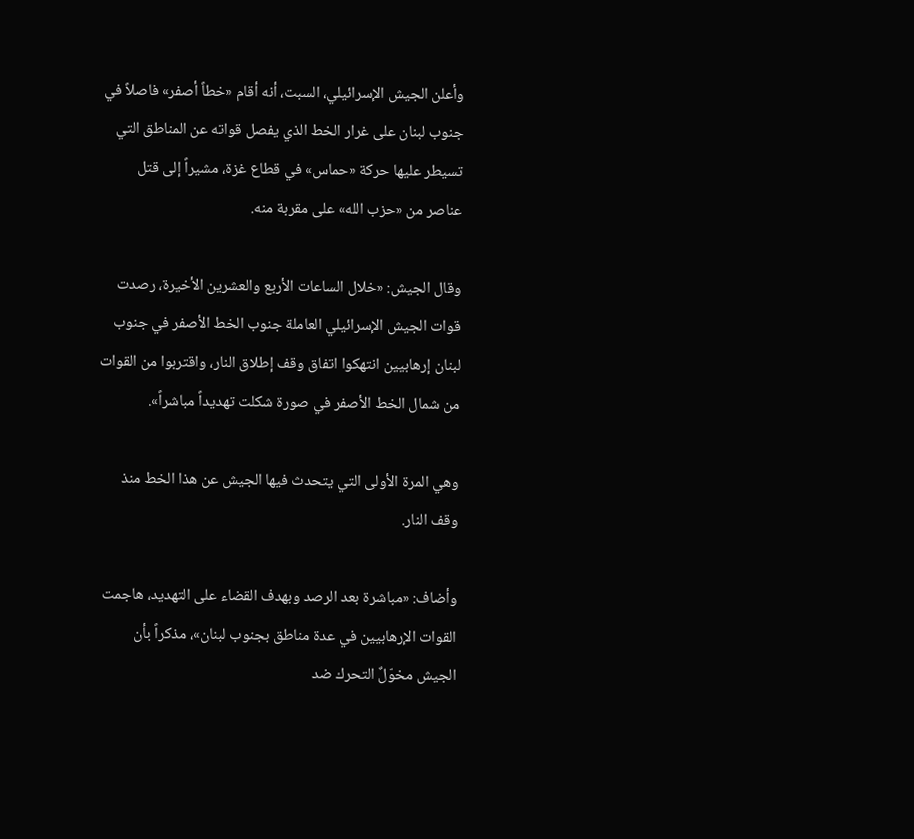وأعلن الجيش الإسرائيلي، السبت، أنه أقام «خطاً أصفر» فاصلاً في جنوب لبنان على غرار الخط الذي يفصل قواته عن المناطق التي تسيطر عليها حركة «حماس» في قطاع غزة، مشيراً إلى قتل عناصر من «حزب الله» على مقربة منه.

وقال الجيش: «خلال الساعات الأربع والعشرين الأخيرة، رصدت قوات الجيش الإسرائيلي العاملة جنوب الخط الأصفر في جنوب لبنان إرهابيين انتهكوا اتفاق وقف إطلاق النار، واقتربوا من القوات من شمال الخط الأصفر في صورة شكلت تهديداً مباشراً».

وهي المرة الأولى التي يتحدث فيها الجيش عن هذا الخط منذ وقف النار.

وأضاف: «مباشرة بعد الرصد وبهدف القضاء على التهديد، هاجمت القوات الإرهابيين في عدة مناطق بجنوب لبنان»، مذكراً بأن الجيش مخوّلٌ التحرك ضد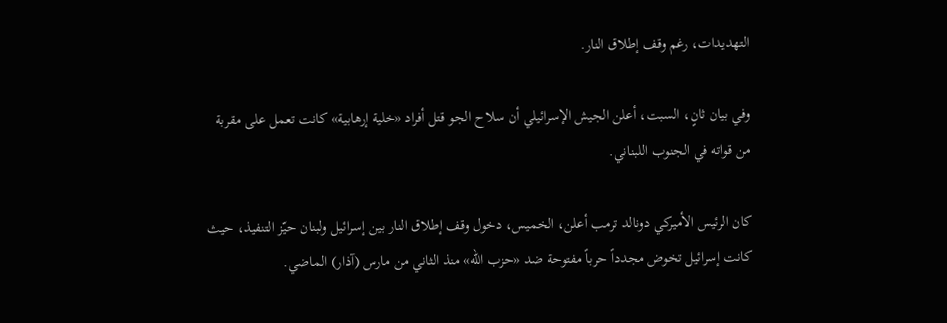التهديدات، رغم وقف إطلاق النار.

وفي بيان ثانٍ، السبت، أعلن الجيش الإسرائيلي أن سلاح الجو قتل أفراد «خلية إرهابية» كانت تعمل على مقربة من قواته في الجنوب اللبناني.

كان الرئيس الأميركي دونالد ترمب أعلن، الخميس، دخول وقف إطلاق النار بين إسرائيل ولبنان حيّز التنفيذ، حيث كانت إسرائيل تخوض مجدداً حرباً مفتوحة ضد «حزب الله» منذ الثاني من مارس (آذار) الماضي.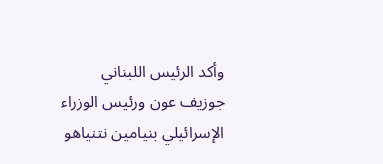وأكد الرئيس اللبناني جوزيف عون ورئيس الوزراء الإسرائيلي بنيامين نتنياهو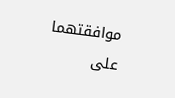موافقتهما على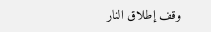وقف إطلاق النار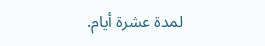لمدة عشرة أيام.